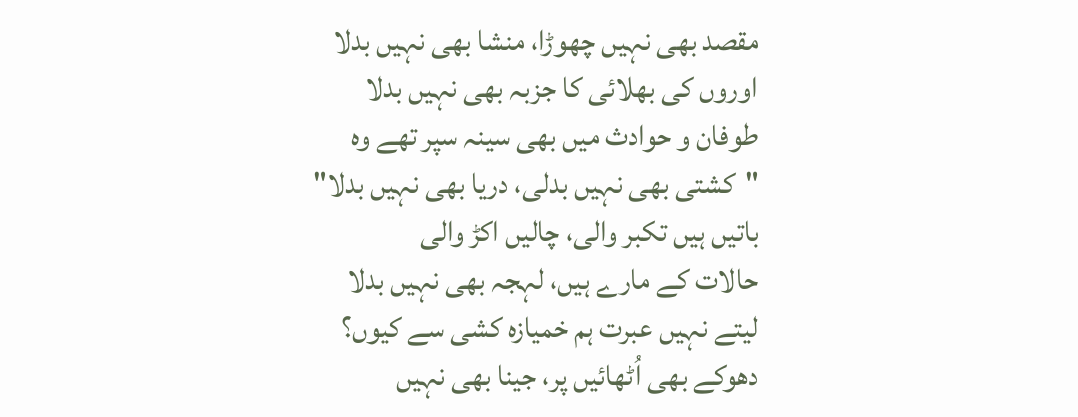مقصد بھی نہیں چھوڑا، منشا بھی نہیں بدلا
اوروں کی بھلائی کا جزبہ بھی نہیں بدلا
طوفان و حوادث میں بھی سینہ سپر تھے وہ
"کشتی بھی نہیں بدلی، دریا بھی نہیں بدلا"
باتیں ہیں تکبر والی، چالیں اکڑ والی
حالات کے مارے ہیں، لہجہ بھی نہیں بدلا
لیتے نہیں عبرت ہم خمیازہ کشی سے کیوں؟
دھوکے بھی اُٹھائیں پر، جینا بھی نہیں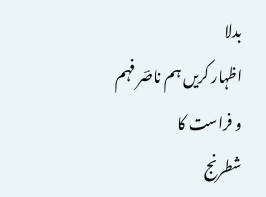بدلا
اظہار کریں ہم ناصؔر فہم و فراست کا
شطرنج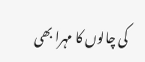کی چالوں کا مہرا بھی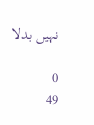نہیں بدلا

0
49